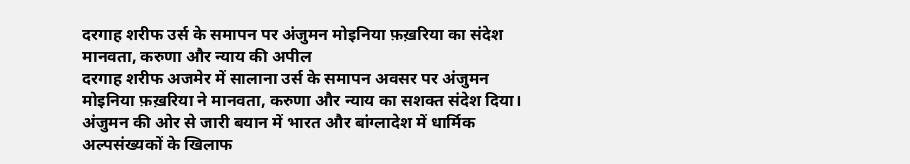दरगाह शरीफ उर्स के समापन पर अंजुमन मोइनिया फ़ख़रिया का संदेश मानवता, करुणा और न्याय की अपील
दरगाह शरीफ अजमेर में सालाना उर्स के समापन अवसर पर अंजुमन मोइनिया फ़ख़रिया ने मानवता, करुणा और न्याय का सशक्त संदेश दिया। अंजुमन की ओर से जारी बयान में भारत और बांग्लादेश में धार्मिक अल्पसंख्यकों के खिलाफ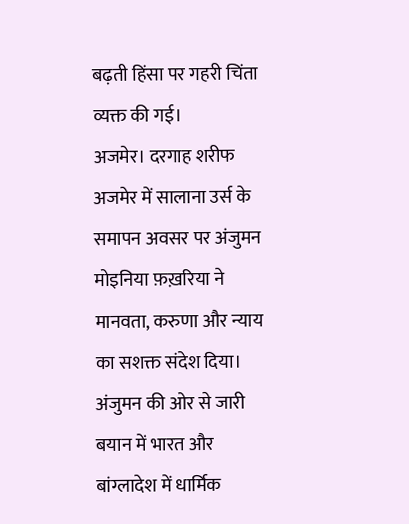बढ़ती हिंसा पर गहरी चिंता व्यक्त की गई।
अजमेर। दरगाह शरीफ अजमेर में सालाना उर्स के समापन अवसर पर अंजुमन मोइनिया फ़ख़रिया ने मानवता, करुणा और न्याय का सशक्त संदेश दिया। अंजुमन की ओर से जारी बयान में भारत और बांग्लादेश में धार्मिक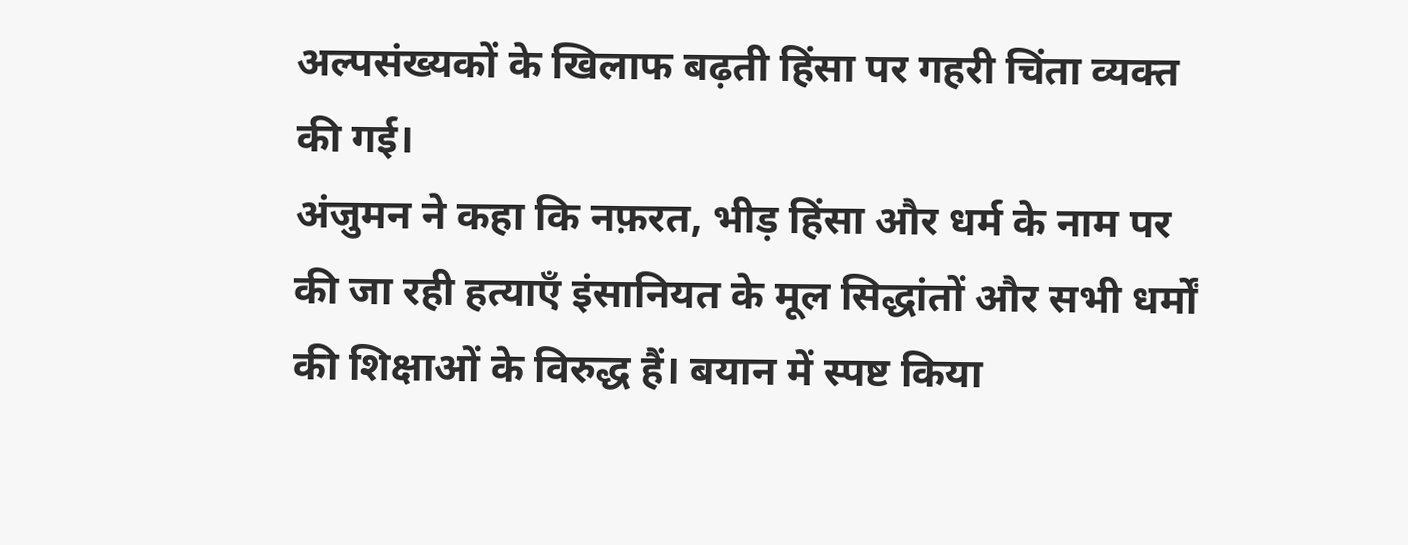अल्पसंख्यकों के खिलाफ बढ़ती हिंसा पर गहरी चिंता व्यक्त की गई।
अंजुमन ने कहा कि नफ़रत, भीड़ हिंसा और धर्म के नाम पर की जा रही हत्याएँ इंसानियत के मूल सिद्धांतों और सभी धर्मों की शिक्षाओं के विरुद्ध हैं। बयान में स्पष्ट किया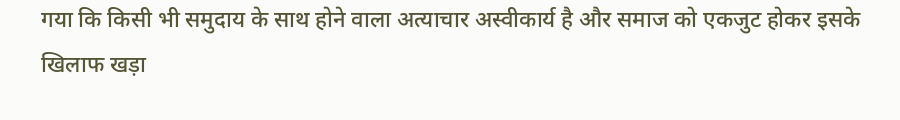गया कि किसी भी समुदाय के साथ होने वाला अत्याचार अस्वीकार्य है और समाज को एकजुट होकर इसके खिलाफ खड़ा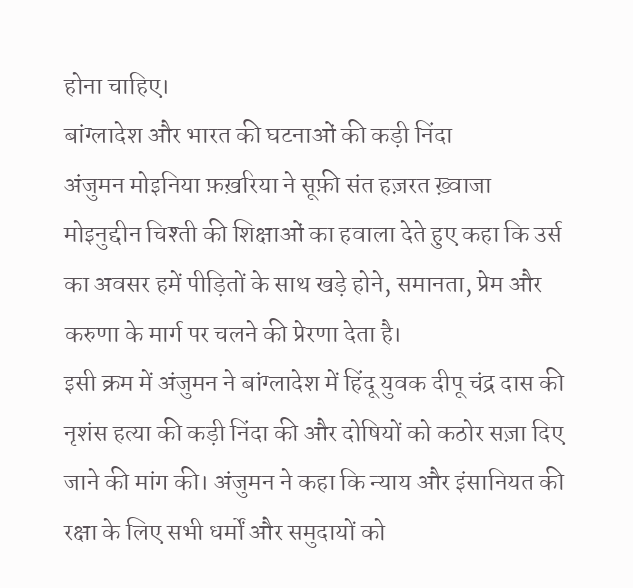होना चाहिए।
बांग्लादेश और भारत की घटनाओं की कड़ी निंदा
अंजुमन मोइनिया फ़ख़रिया ने सूफ़ी संत हज़रत ख़्वाजा मोइनुद्दीन चिश्ती की शिक्षाओं का हवाला देते हुए कहा कि उर्स का अवसर हमें पीड़ितों के साथ खड़े होने, समानता, प्रेम और करुणा के मार्ग पर चलने की प्रेरणा देता है।
इसी क्रम में अंजुमन ने बांग्लादेश में हिंदू युवक दीपू चंद्र दास की नृशंस हत्या की कड़ी निंदा की और दोषियों को कठोर सज़ा दिए जाने की मांग की। अंजुमन ने कहा कि न्याय और इंसानियत की रक्षा के लिए सभी धर्मों और समुदायों को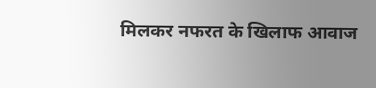मिलकर नफरत के खिलाफ आवाज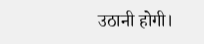उठानी होगी।